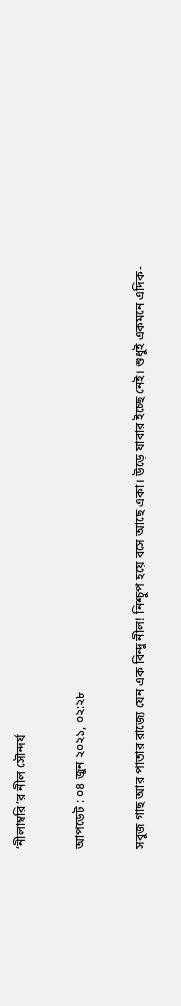‘নীলাম্বরি’র নীল সৌন্দর্য

আপডেট : ০৪ জুন ২০২১, ০২:২৮

সবুজ গাছ আর পাতার রাজ্যে যেন এক বিন্দু নীল! নিশ্চুপ হয়ে বসে আছে একা। উড়ে যাবার ইচ্ছে নেই। শুধুই একমনে এদিক-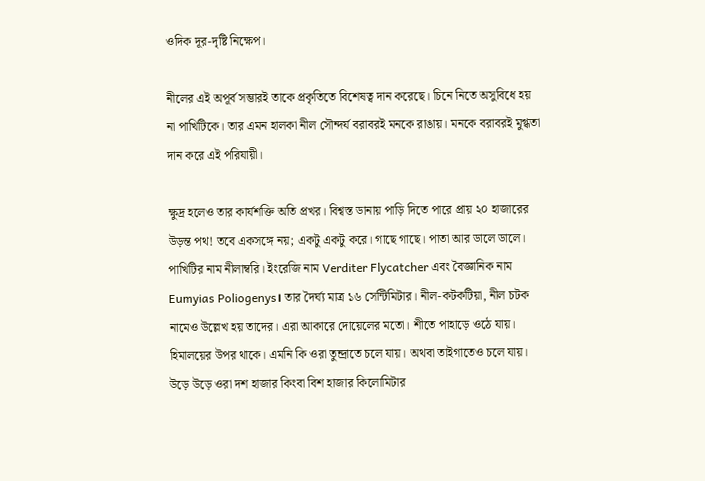ওদিক দূর-দৃষ্টি নিক্ষেপ।

নীলের এই অপূর্ব সম্ভারই তাকে প্রকৃতিতে বিশেষত্ব দান করেছে। চিনে নিতে অসুবিধে হয় না পাখিটিকে। তার এমন হালকা নীল সৌন্দর্য বরাবরই মনকে রাঙায়। মনকে বরাবরই মুগ্ধতা দান করে এই পরিযায়ী।

ক্ষুদ্র হলেও তার কার্যশক্তি অতি প্রখর। বিশ্বস্ত ডানায় পাড়ি দিতে পারে প্রায় ২০ হাজারের উড়ন্ত পথ! তবে একসঙ্গে নয়; একটু একটু করে। গাছে গাছে। পাতা আর ডালে ডালে। পাখিটির নাম নীলাম্বরি। ইংরেজি নাম Verditer Flycatcher এবং বৈজ্ঞানিক নাম Eumyias Poliogenys। তার দৈর্ঘ্য মাত্র ১৬ সেন্টিমিটার। নীল-কটকটিয়া, নীল চটক নামেও উল্লেখ হয় তাদের। এরা আকারে দোয়েলের মতো। শীতে পাহাড়ে ওঠে যায়। হিমালয়ের উপর থাকে। এমনি কি ওরা তুন্দ্রাতে চলে যায়। অথবা তাইগাতেও চলে যায়। উড়ে উড়ে ওরা দশ হাজার কিংবা বিশ হাজার কিলোমিটার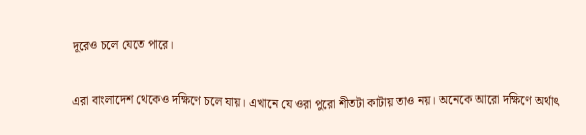দূরেও চলে যেতে পারে।

এরা বাংলাদেশ থেকেও দক্ষিণে চলে যায়। এখানে যে ওরা পুরো শীতটা কাটায় তাও নয়। অনেকে আরো দক্ষিণে অর্থাৎ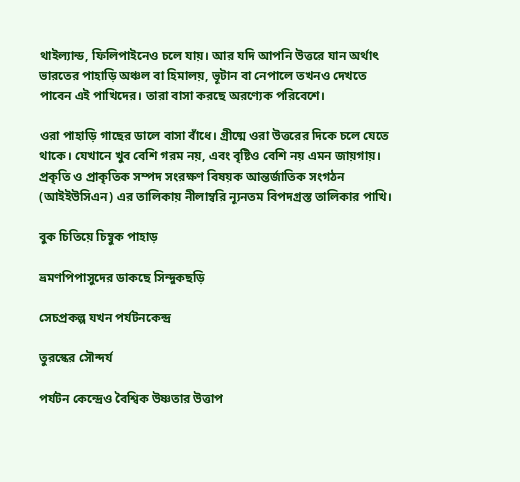থাইল্যান্ড, ফিলিপাইনেও চলে যায়। আর যদি আপনি উত্তরে যান অর্থাৎ ভারতের পাহাড়ি অঞ্চল বা হিমালয়, ভূটান বা নেপালে তখনও দেখতে পাবেন এই পাখিদের। তারা বাসা করছে অরণ্যেক পরিবেশে।

ওরা পাহাড়ি গাছের ডালে বাসা বাঁধে। গ্রীষ্মে ওরা উত্তরের দিকে চলে যেতে থাকে। যেখানে খুব বেশি গরম নয়, এবং বৃষ্টিও বেশি নয় এমন জায়গায়। প্রকৃতি ও প্রাকৃতিক সম্পদ সংরক্ষণ বিষয়ক আন্তর্জাতিক সংগঠন (আইইউসিএন) এর তালিকায় নীলাম্বরি ন্যূনতম বিপদগ্রস্ত তালিকার পাখি।

বুক চিতিয়ে চিম্বুক পাহাড়

ভ্রমণপিপাসুদের ডাকছে সিন্দুকছড়ি

সেচপ্রকল্প যখন পর্যটনকেন্দ্র

তুরস্কের সৌন্দর্য

পর্যটন কেন্দ্রেও বৈশ্বিক উষ্ণতার উত্তাপ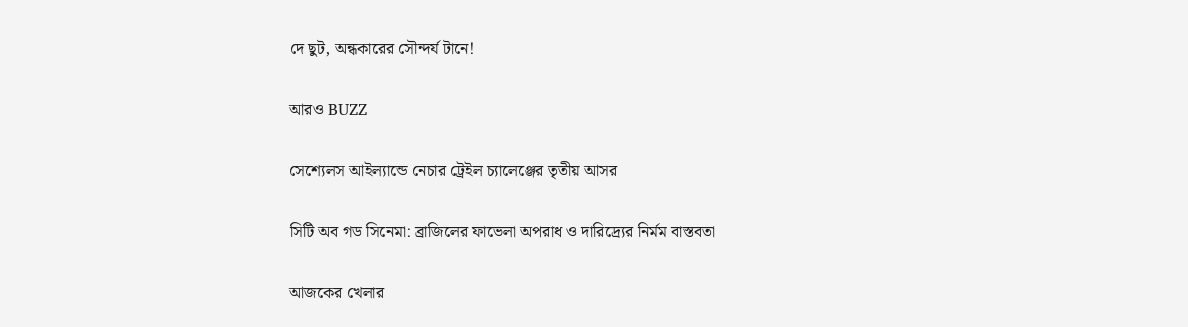দে ছুট, অন্ধকারের সৌন্দর্য টানে!

আরও BUZZ

সেশ্যেলস আইল্যান্ডে নেচার ট্রেইল চ্যালেঞ্জের তৃতীয় আসর

সিটি অব গড সিনেমা: ব্রাজিলের ফাভেলা অপরাধ ও দারিদ্র্যের নির্মম বাস্তবতা

আজকের খেলার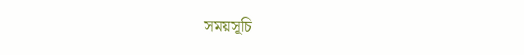সময়সূচি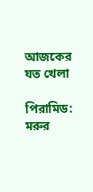আজকের যত খেলা

পিরামিড: মরুর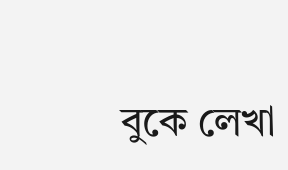বুকে লেখা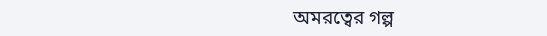অমরত্বের গল্প